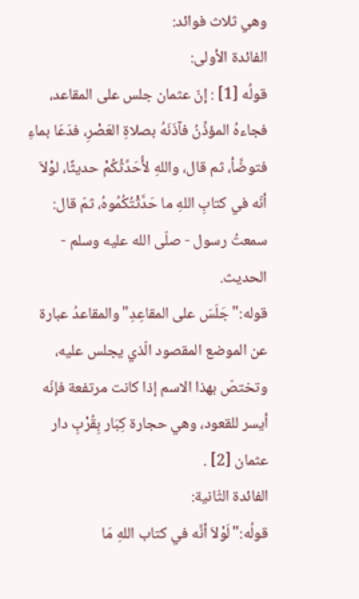وهي ثلاث فوائد:
الفائدة الأولى:
قولُه [1] : إنّ عثمان جلس على المقاعد، فجاءهُ المؤذِّنُ فآذَنَهُ بصلاةِ العَصْرِ، فدَعَا بماءِ فتوضَّأ، ثم قال، واللهِ لأُحَدِّثُكُمْ حديثًا، لوْلاَ أنّه في كتابِ اللهِ ما حَدَّثْتُكُمُوهُ، ثمّ قال: سمعتُ رسول - صلّى الله عليه وسلم - الحديث.
قوله:"جَلَسَ على المقاعِدِ"والمقاعدُ عبارة عن الموضع المقصود الّذي يجلس عليه، وتختصّ بهذا الاسم إذا كانت مرتفعة فإنّه أيسر للقعود، وهي حجارة كِبَار بِقُرْبِ دار عثمان [2] .
الفائدة الثّانية:
قولُه:"لَوْلاَ أنَّه في كتاب اللهِ مَا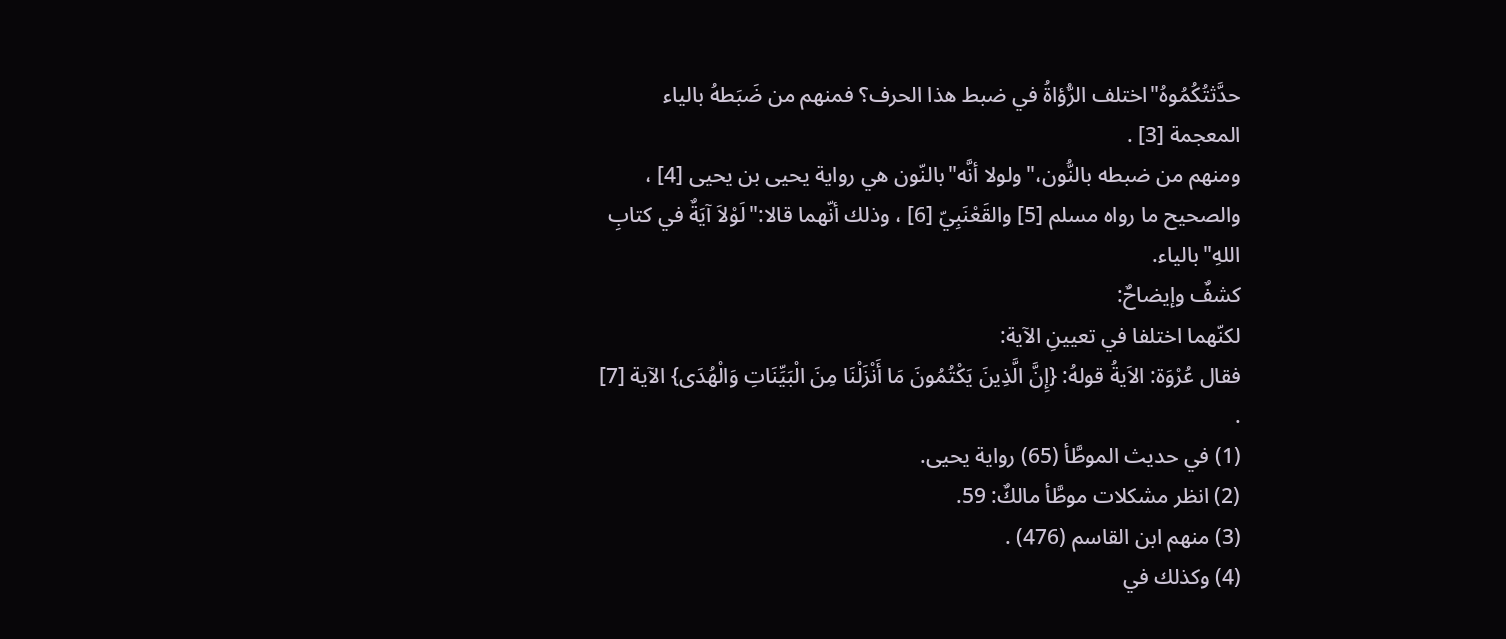حدَّثتُكُمُوهُ"اختلف الرُّؤاةُ في ضبط هذا الحرف؟ فمنهم من ضَبَطهُ بالياء المعجمة [3] .
ومنهم من ضبطه بالنُّون،"ولولا أنَّه"بالنّون هي رواية يحيى بن يحيى [4] ، والصحيح ما رواه مسلم [5] والقَعْنَبِيّ [6] ، وذلك أنّهما قالا:"لَوْلاَ آيَةٌ في كتابِ اللهِ"بالياء.
كشفٌ وإيضاحٌ:
لكنّهما اختلفا في تعيينِ الآية:
فقال عُرْوَة: الاَيةُ قولهُ: {إِنَّ الَّذِينَ يَكْتُمُونَ مَا أَنْزَلْنَا مِنَ الْبَيِّنَاتِ وَالْهُدَى} الآية [7] .
(1) في حديث الموطَّأ (65) رواية يحيى.
(2) انظر مشكلات موطَّأ مالكٌ: 59.
(3) منهم ابن القاسم (476) .
(4) وكذلك في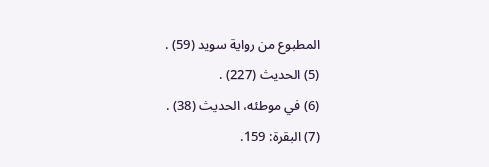المطبوع من رواية سويد (59) .
(5) الحديث (227) .
(6) في موطئه، الحديث (38) .
(7) البقرة: 159.